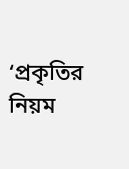‘প্রকৃতির নিয়ম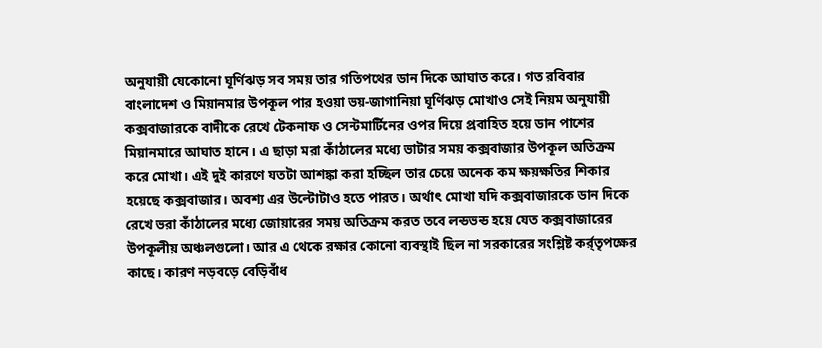অনুযায়ী যেকোনো ঘূর্ণিঝড় সব সময় তার গতিপথের ডান দিকে আঘাত করে। গত রবিবার বাংলাদেশ ও মিয়ানমার উপকূল পার হওয়া ভয়-জাগানিয়া ঘূর্ণিঝড় মোখাও সেই নিয়ম অনুযায়ী কক্সবাজারকে বাদীকে রেখে টেকনাফ ও সেন্টমার্টিনের ওপর দিয়ে প্রবাহিত হয়ে ডান পাশের মিয়ানমারে আঘাত হানে। এ ছাড়া মরা কাঁঠালের মধ্যে ভাটার সময় কক্সবাজার উপকূল অতিক্রম করে মোখা। এই দুই কারণে যতটা আশঙ্কা করা হচ্ছিল তার চেয়ে অনেক কম ক্ষয়ক্ষতির শিকার হয়েছে কক্সবাজার। অবশ্য এর উল্টোটাও হতে পারত। অর্থাৎ মোখা যদি কক্সবাজারকে ডান দিকে রেখে ভরা কাঁঠালের মধ্যে জোয়ারের সময় অতিক্রম করত তবে লন্ডভন্ড হয়ে যেত কক্সবাজারের উপকূলীয় অঞ্চলগুলো। আর এ থেকে রক্ষার কোনো ব্যবস্থাই ছিল না সরকারের সংশ্লিষ্ট কর্র্তৃপক্ষের কাছে। কারণ নড়বড়ে বেড়িবাঁধ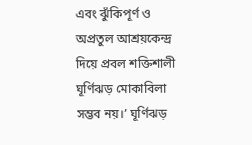এবং ঝুঁকিপূর্ণ ও অপ্রতুল আশ্রয়কেন্দ্র দিয়ে প্রবল শক্তিশালী ঘূর্ণিঝড় মোকাবিলা সম্ভব নয়।’ ঘূর্ণিঝড়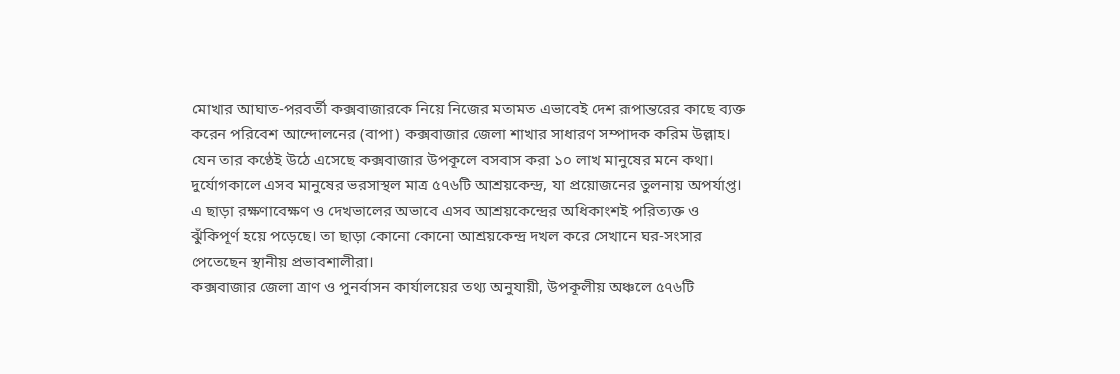মোখার আঘাত-পরবর্তী কক্সবাজারকে নিয়ে নিজের মতামত এভাবেই দেশ রূপান্তরের কাছে ব্যক্ত করেন পরিবেশ আন্দোলনের (বাপা) কক্সবাজার জেলা শাখার সাধারণ সম্পাদক করিম উল্লাহ।
যেন তার কণ্ঠেই উঠে এসেছে কক্সবাজার উপকূলে বসবাস করা ১০ লাখ মানুষের মনে কথা। দুর্যোগকালে এসব মানুষের ভরসাস্থল মাত্র ৫৭৬টি আশ্রয়কেন্দ্র, যা প্রয়োজনের তুলনায় অপর্যাপ্ত। এ ছাড়া রক্ষণাবেক্ষণ ও দেখভালের অভাবে এসব আশ্রয়কেন্দ্রের অধিকাংশই পরিত্যক্ত ও ঝুঁকিপূর্ণ হয়ে পড়েছে। তা ছাড়া কোনো কোনো আশ্রয়কেন্দ্র দখল করে সেখানে ঘর-সংসার পেতেছেন স্থানীয় প্রভাবশালীরা।
কক্সবাজার জেলা ত্রাণ ও পুনর্বাসন কার্যালয়ের তথ্য অনুযায়ী, উপকূলীয় অঞ্চলে ৫৭৬টি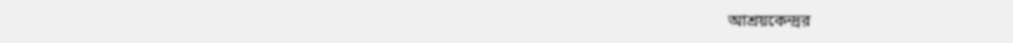আশ্রয়কেন্দ্রর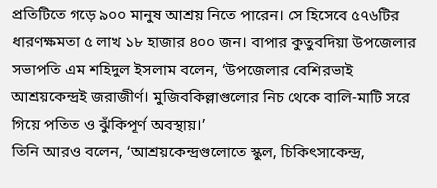প্রতিটিতে গড়ে ৯০০ মানুষ আশ্রয় নিতে পারেন। সে হিসেবে ৫৭৬টির ধারণক্ষমতা ৫ লাখ ১৮ হাজার ৪০০ জন। বাপার কুতুবদিয়া উপজেলার সভাপতি এম শহিদুল ইসলাম বলেন, ‘উপজেলার বেশিরভাই আশ্রয়কেন্দ্রই জরাজীর্ণ। মুজিবকিল্লাগুলোর নিচ থেকে বালি-মাটি সরে গিয়ে পতিত ও ঝুঁকিপূর্ণ অবস্থায়।’
তিনি আরও বলেন, ‘আশ্রয়কেন্দ্রগুলোতে স্কুল, চিকিৎসাকেন্দ্র,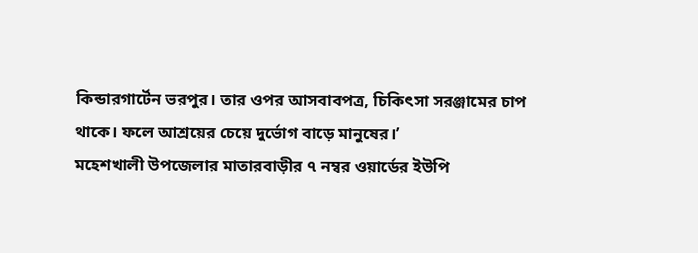কিন্ডারগার্টেন ভরপুর। তার ওপর আসবাবপত্র, চিকিৎসা সরঞ্জামের চাপ থাকে। ফলে আশ্রয়ের চেয়ে দুর্ভোগ বাড়ে মানুষের।’
মহেশখালী উপজেলার মাতারবাড়ীর ৭ নম্বর ওয়ার্ডের ইউপি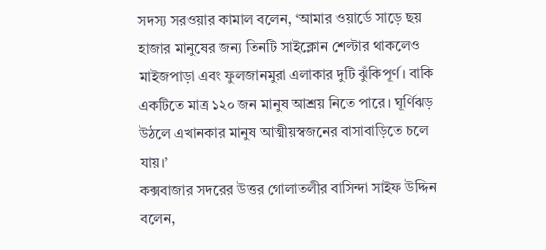সদস্য সরওয়ার কামাল বলেন, ‘আমার ওয়ার্ডে সাড়ে ছয় হাজার মানুষের জন্য তিনটি সাইক্লোন শেল্টার থাকলেও মাইজপাড়া এবং ফুলজানমুরা এলাকার দুটি ঝুঁকিপূর্ণ। বাকি একটিতে মাত্র ১২০ জন মানুষ আশ্রয় নিতে পারে। ঘূর্ণিঝড় উঠলে এখানকার মানুষ আত্মীয়স্বজনের বাসাবাড়িতে চলে যায়।’
কক্সবাজার সদরের উত্তর গোলাতলীর বাসিন্দা সাইফ উদ্দিন বলেন,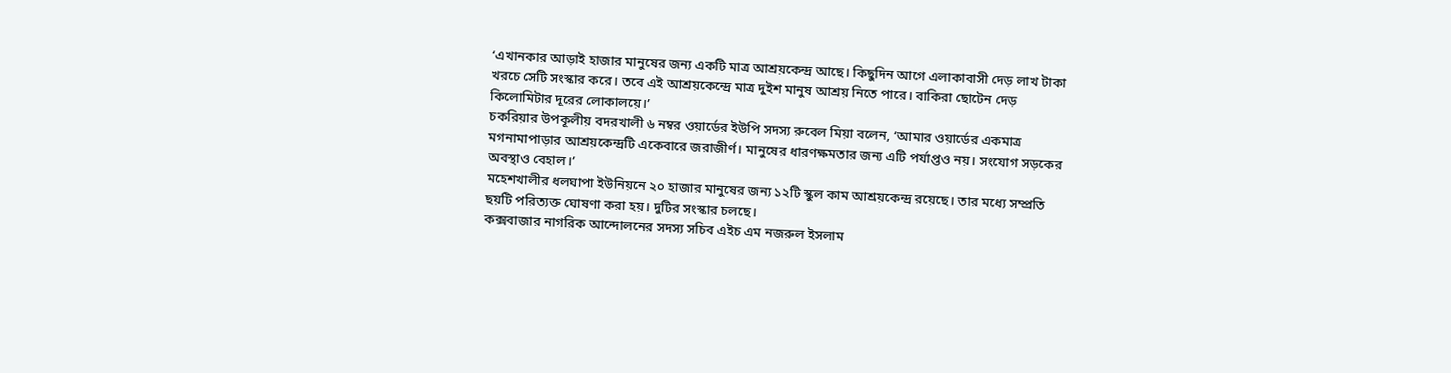‘এখানকার আড়াই হাজার মানুষের জন্য একটি মাত্র আশ্রয়কেন্দ্র আছে। কিছুদিন আগে এলাকাবাসী দেড় লাখ টাকা খরচে সেটি সংস্কার করে। তবে এই আশ্রয়কেন্দ্রে মাত্র দুইশ মানুষ আশ্রয় নিতে পারে। বাকিরা ছোটেন দেড় কিলোমিটার দূরের লোকালয়ে।’
চকরিয়ার উপকূলীয় বদরখালী ৬ নম্বর ওয়ার্ডের ইউপি সদস্য রুবেল মিয়া বলেন, ‘আমার ওয়ার্ডের একমাত্র মগনামাপাড়ার আশ্রয়কেন্দ্রটি একেবারে জরাজীর্ণ। মানুষের ধারণক্ষমতার জন্য এটি পর্যাপ্তও নয়। সংযোগ সড়কের অবস্থাও বেহাল।’
মহেশখালীর ধলঘাপা ইউনিয়নে ২০ হাজার মানুষের জন্য ১২টি স্কুল কাম আশ্রয়কেন্দ্র রয়েছে। তার মধ্যে সম্প্রতি ছয়টি পরিত্যক্ত ঘোষণা করা হয়। দুটির সংস্কার চলছে।
কক্সবাজার নাগরিক আন্দোলনের সদস্য সচিব এইচ এম নজরুল ইসলাম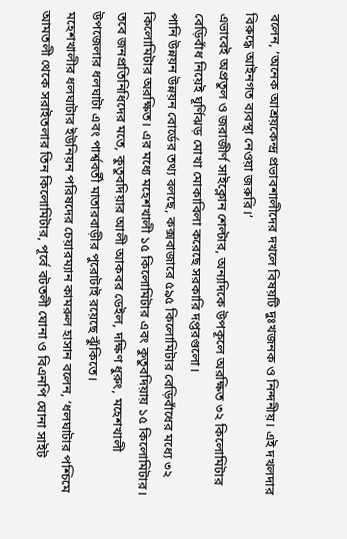বলেন, ‘অনেক আশ্রয়কেন্দ্র প্রভাবশালীদের দখলে বিষয়টি দুঃখজনক ও নিন্দনীয়। এই দখলদার বিরুদ্ধে আইনগত ব্যবস্থা নেওয়া জরুরি।’
এভাবেই অপ্রতুল ও জরাজীর্ণ সাইক্লোন শেল্টার, অন্যদিকে উপকূলে অরক্ষিত ৩২ কিলোমিটার বেড়িবাঁধ নিয়েই ঘূর্ণিঝড় মোখা মোকাবিলা করেছে সরকারি দপ্তরগুলো।
পানি উন্নয়ন উন্নয়ন বোর্ডের তথ্য বলছে, কক্সবাজারে ৫৯৫ কিলোমিটার বেড়িবাঁধের মধ্যে ৩২ কিলোমিটার অরক্ষিত। এর মধ্যে মহেশখালী ১৫ কিলোমিটার এবং কুতুবদিয়ায় ১৫ কিলোমিটার। তবে জনপ্রতিনিধিদের মতে, কুতুবদিয়ার আলী আকবর ডেইল, দক্ষিণ ধুরুং, মহেশখালী উপজেলার ধলঘাটা এবং পার্শ্ববর্তী মাতারবাড়ীর পুরোটাই রয়েছে ঝুঁকিতে।
মহেশখালীর ধলঘাটার ইউনিয়ন পরিষদের চেয়ারম্যান কামরুল হাসান বলেন, ‘ধলঘাটার পশ্চিমে আমতলী থেকে সরাইতলার তিন কিলোমিটার, পূর্বে বটতলী ঘোনা ও বিএনপি ঘোনা সাইট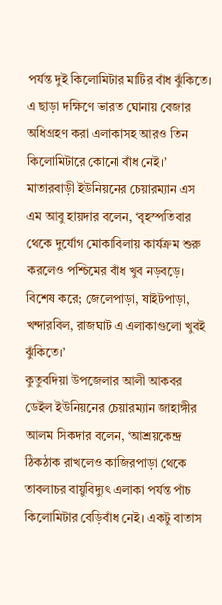পর্যন্ত দুই কিলোমিটার মাটির বাঁধ ঝুঁকিতে। এ ছাড়া দক্ষিণে ভারত ঘোনায় বেজার অধিগ্রহণ করা এলাকাসহ আরও তিন কিলোমিটারে কোনো বাঁধ নেই।’
মাতারবাড়ী ইউনিয়নের চেয়ারম্যান এস এম আবু হায়দার বলেন, ‘বৃহস্পতিবার থেকে দুর্যোগ মোকাবিলায় কার্যক্রম শুরু করলেও পশ্চিমের বাঁধ খুব নড়বড়ে। বিশেষ করে; জেলেপাড়া, ষাইটপাড়া, খন্দারবিল, রাজঘাট এ এলাকাগুলো খুবই ঝুঁকিতে।’
কুতুবদিয়া উপজেলার আলী আকবর ডেইল ইউনিয়নের চেয়ারম্যান জাহাঙ্গীর আলম সিকদার বলেন, ‘আশ্রয়কেন্দ্র ঠিকঠাক রাখলেও কাজিরপাড়া থেকে তাবলাচর বায়ুবিদ্যুৎ এলাকা পর্যন্ত পাঁচ কিলোমিটার বেড়িবাঁধ নেই। একটু বাতাস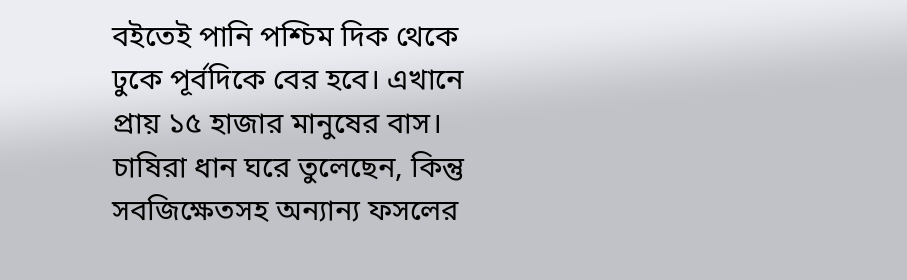বইতেই পানি পশ্চিম দিক থেকে ঢুকে পূর্বদিকে বের হবে। এখানে প্রায় ১৫ হাজার মানুষের বাস। চাষিরা ধান ঘরে তুলেছেন, কিন্তু সবজিক্ষেতসহ অন্যান্য ফসলের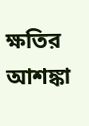ক্ষতির আশঙ্কা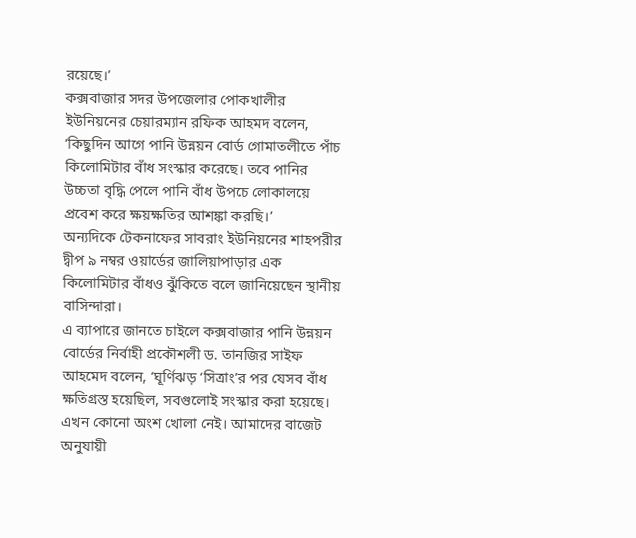রয়েছে।’
কক্সবাজার সদর উপজেলার পোকখালীর ইউনিয়নের চেয়ারম্যান রফিক আহমদ বলেন, ‘কিছুদিন আগে পানি উন্নয়ন বোর্ড গোমাতলীতে পাঁচ কিলোমিটার বাঁধ সংস্কার করেছে। তবে পানির উচ্চতা বৃদ্ধি পেলে পানি বাঁধ উপচে লোকালয়ে প্রবেশ করে ক্ষয়ক্ষতির আশঙ্কা করছি।’
অন্যদিকে টেকনাফের সাবরাং ইউনিয়নের শাহপরীর দ্বীপ ৯ নম্বর ওয়ার্ডের জালিয়াপাড়ার এক কিলোমিটার বাঁধও ঝুঁকিতে বলে জানিয়েছেন স্থানীয় বাসিন্দারা।
এ ব্যাপারে জানতে চাইলে কক্সবাজার পানি উন্নয়ন বোর্ডের নির্বাহী প্রকৌশলী ড. তানজির সাইফ আহমেদ বলেন, ‘ঘূর্ণিঝড় ‘সিত্রাং’র পর যেসব বাঁধ ক্ষতিগ্রস্ত হয়েছিল, সবগুলোই সংস্কার করা হয়েছে। এখন কোনো অংশ খোলা নেই। আমাদের বাজেট অনুযায়ী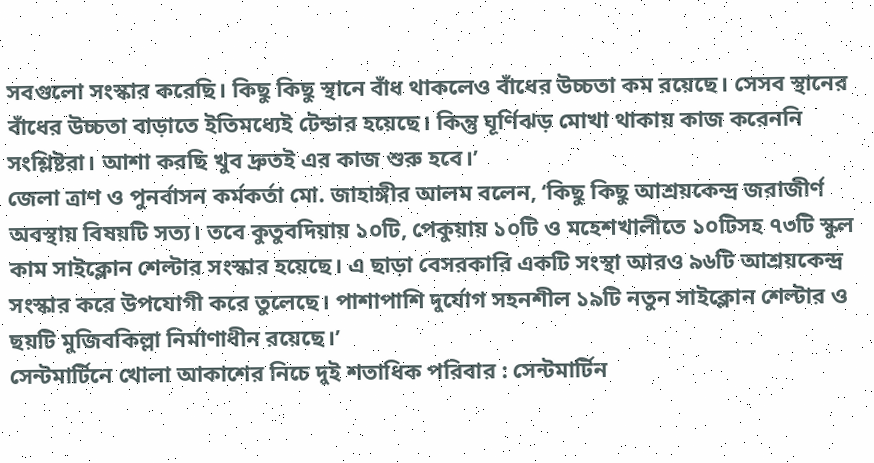সবগুলো সংস্কার করেছি। কিছু কিছু স্থানে বাঁধ থাকলেও বাঁধের উচ্চতা কম রয়েছে। সেসব স্থানের বাঁধের উচ্চতা বাড়াতে ইতিমধ্যেই টেন্ডার হয়েছে। কিন্তু ঘূর্ণিঝড় মোখা থাকায় কাজ করেননি সংশ্লিষ্টরা। আশা করছি খুব দ্রুতই এর কাজ শুরু হবে।’
জেলা ত্রাণ ও পুনর্বাসন কর্মকর্তা মো. জাহাঙ্গীর আলম বলেন, ‘কিছু কিছু আশ্রয়কেন্দ্র জরাজীর্ণ অবস্থায় বিষয়টি সত্য। তবে কুতুবদিয়ায় ১০টি, পেকুয়ায় ১০টি ও মহেশখালীতে ১০টিসহ ৭৩টি স্কুল কাম সাইক্লোন শেল্টার সংস্কার হয়েছে। এ ছাড়া বেসরকারি একটি সংস্থা আরও ৯৬টি আশ্রয়কেন্দ্র সংস্কার করে উপযোগী করে তুলেছে। পাশাপাশি দুর্যোগ সহনশীল ১৯টি নতুন সাইক্লোন শেল্টার ও ছয়টি মুজিবকিল্লা নির্মাণাধীন রয়েছে।’
সেন্টমার্টিনে খোলা আকাশের নিচে দুই শতাধিক পরিবার : সেন্টমার্টিন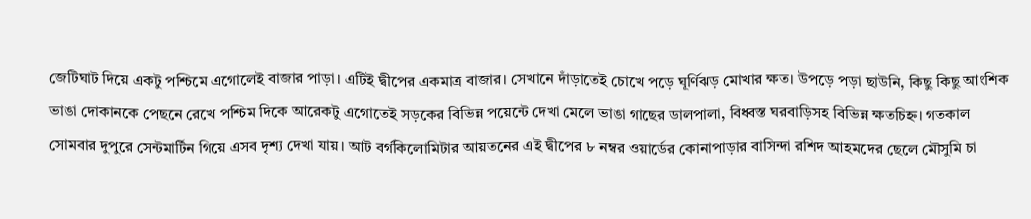জেটিঘাট দিয়ে একটু পশ্চিমে এগোলেই বাজার পাড়া। এটিই দ্বীপের একমাত্র বাজার। সেখানে দাঁড়াতেই চোখে পড়ে ঘূর্ণিঝড় মোখার ক্ষত। উপড়ে পড়া ছাউনি, কিছু কিছু আংশিক ভাঙা দোকানকে পেছনে রেখে পশ্চিম দিকে আরেকটু এগোতেই সড়কের বিভিন্ন পয়েন্টে দেখা মেলে ভাঙা গাছের ডালপালা, বিধ্বস্ত ঘরবাড়িসহ বিভিন্ন ক্ষতচিহ্ন। গতকাল সোমবার দুপুরে সেন্টমার্টিন গিয়ে এসব দৃশ্য দেখা যায়। আট বর্গকিলোমিটার আয়তনের এই দ্বীপের ৮ নম্বর ওয়ার্ডের কোনাপাড়ার বাসিন্দা রশিদ আহমদের ছেলে মৌসুমি চা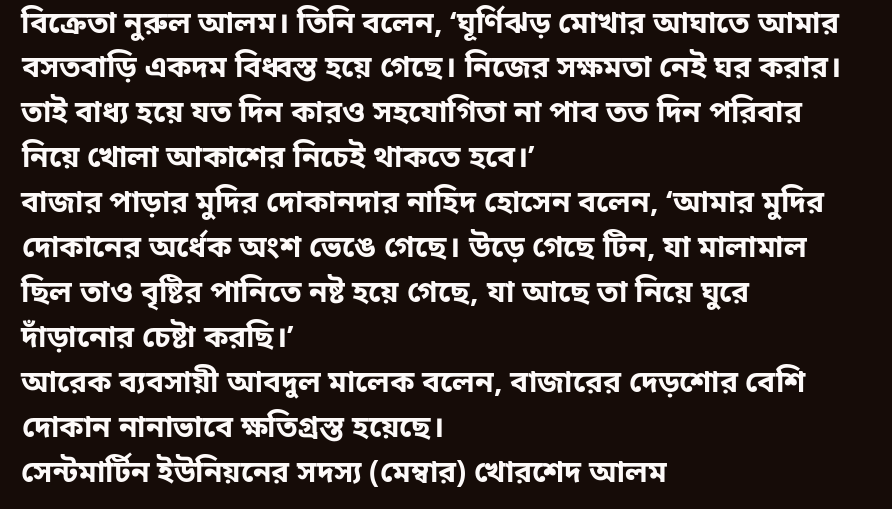বিক্রেতা নুরুল আলম। তিনি বলেন, ‘ঘূর্ণিঝড় মোখার আঘাতে আমার বসতবাড়ি একদম বিধ্বস্ত হয়ে গেছে। নিজের সক্ষমতা নেই ঘর করার। তাই বাধ্য হয়ে যত দিন কারও সহযোগিতা না পাব তত দিন পরিবার নিয়ে খোলা আকাশের নিচেই থাকতে হবে।’
বাজার পাড়ার মুদির দোকানদার নাহিদ হোসেন বলেন, ‘আমার মুদির দোকানের অর্ধেক অংশ ভেঙে গেছে। উড়ে গেছে টিন, যা মালামাল ছিল তাও বৃষ্টির পানিতে নষ্ট হয়ে গেছে, যা আছে তা নিয়ে ঘুরে দাঁড়ানোর চেষ্টা করছি।’
আরেক ব্যবসায়ী আবদুল মালেক বলেন, বাজারের দেড়শোর বেশি দোকান নানাভাবে ক্ষতিগ্রস্ত হয়েছে।
সেন্টমার্টিন ইউনিয়নের সদস্য (মেম্বার) খোরশেদ আলম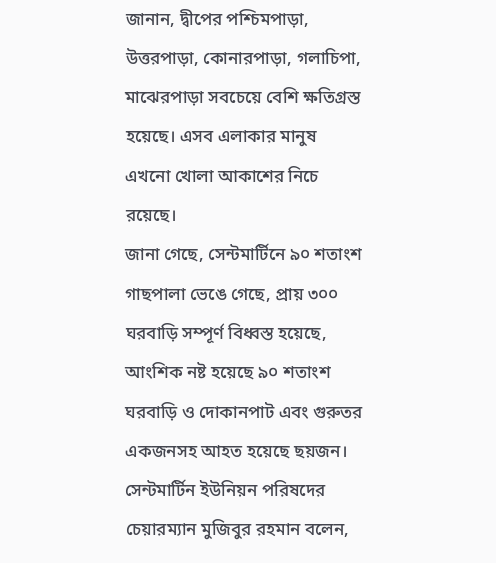জানান, দ্বীপের পশ্চিমপাড়া, উত্তরপাড়া, কোনারপাড়া, গলাচিপা, মাঝেরপাড়া সবচেয়ে বেশি ক্ষতিগ্রস্ত হয়েছে। এসব এলাকার মানুষ এখনো খোলা আকাশের নিচে রয়েছে।
জানা গেছে, সেন্টমার্টিনে ৯০ শতাংশ গাছপালা ভেঙে গেছে, প্রায় ৩০০ ঘরবাড়ি সম্পূর্ণ বিধ্বস্ত হয়েছে, আংশিক নষ্ট হয়েছে ৯০ শতাংশ ঘরবাড়ি ও দোকানপাট এবং গুরুতর একজনসহ আহত হয়েছে ছয়জন।
সেন্টমার্টিন ইউনিয়ন পরিষদের চেয়ারম্যান মুজিবুর রহমান বলেন,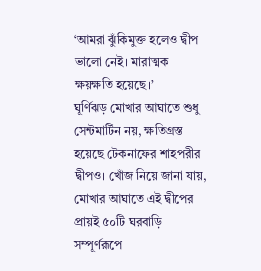‘আমরা ঝুঁকিমুক্ত হলেও দ্বীপ ভালো নেই। মারাত্মক ক্ষয়ক্ষতি হয়েছে।’
ঘূর্ণিঝড় মোখার আঘাতে শুধু সেন্টমার্টিন নয়, ক্ষতিগ্রস্ত হয়েছে টেকনাফের শাহপরীর দ্বীপও। খোঁজ নিয়ে জানা যায়, মোখার আঘাতে এই দ্বীপের প্রায়ই ৫০টি ঘরবাড়ি সম্পূর্ণরূপে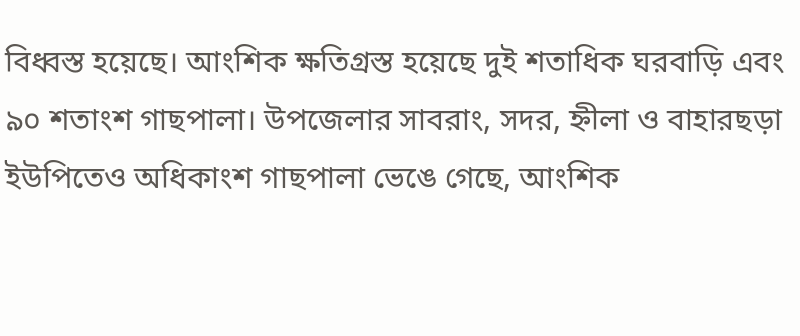বিধ্বস্ত হয়েছে। আংশিক ক্ষতিগ্রস্ত হয়েছে দুই শতাধিক ঘরবাড়ি এবং ৯০ শতাংশ গাছপালা। উপজেলার সাবরাং, সদর, হ্নীলা ও বাহারছড়া ইউপিতেও অধিকাংশ গাছপালা ভেঙে গেছে, আংশিক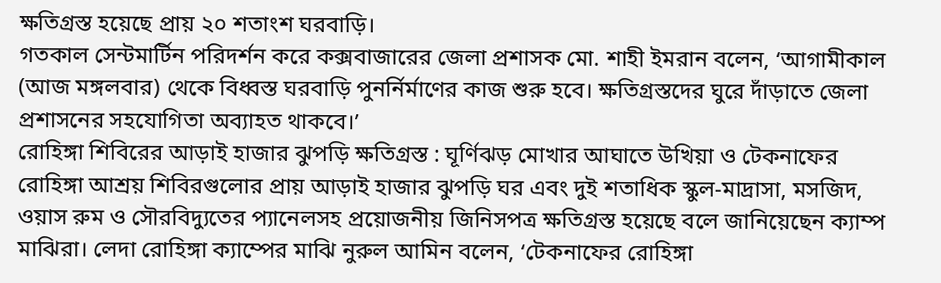ক্ষতিগ্রস্ত হয়েছে প্রায় ২০ শতাংশ ঘরবাড়ি।
গতকাল সেন্টমার্টিন পরিদর্শন করে কক্সবাজারের জেলা প্রশাসক মো. শাহী ইমরান বলেন, ‘আগামীকাল (আজ মঙ্গলবার) থেকে বিধ্বস্ত ঘরবাড়ি পুনর্নির্মাণের কাজ শুরু হবে। ক্ষতিগ্রস্তদের ঘুরে দাঁড়াতে জেলা প্রশাসনের সহযোগিতা অব্যাহত থাকবে।’
রোহিঙ্গা শিবিরের আড়াই হাজার ঝুপড়ি ক্ষতিগ্রস্ত : ঘূর্ণিঝড় মোখার আঘাতে উখিয়া ও টেকনাফের রোহিঙ্গা আশ্রয় শিবিরগুলোর প্রায় আড়াই হাজার ঝুপড়ি ঘর এবং দুই শতাধিক স্কুল-মাদ্রাসা, মসজিদ, ওয়াস রুম ও সৌরবিদ্যুতের প্যানেলসহ প্রয়োজনীয় জিনিসপত্র ক্ষতিগ্রস্ত হয়েছে বলে জানিয়েছেন ক্যাম্প মাঝিরা। লেদা রোহিঙ্গা ক্যাম্পের মাঝি নুরুল আমিন বলেন, ‘টেকনাফের রোহিঙ্গা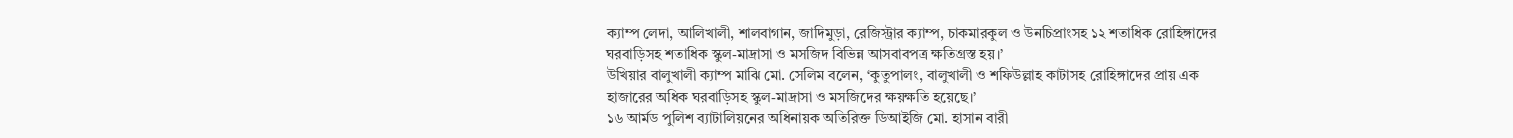ক্যাম্প লেদা, আলিখালী, শালবাগান, জাদিমুড়া, রেজিস্ট্রার ক্যাম্প, চাকমারকুল ও উনচিপ্রাংসহ ১২ শতাধিক রোহিঙ্গাদের ঘরবাড়িসহ শতাধিক স্কুল-মাদ্রাসা ও মসজিদ বিভিন্ন আসবাবপত্র ক্ষতিগ্রস্ত হয়।’
উখিয়ার বালুখালী ক্যাম্প মাঝি মো. সেলিম বলেন, ‘কুতুপালং, বালুখালী ও শফিউল্লাহ কাটাসহ রোহিঙ্গাদের প্রায় এক হাজারের অধিক ঘরবাড়িসহ স্কুল-মাদ্রাসা ও মসজিদের ক্ষয়ক্ষতি হয়েছে।’
১৬ আর্মড পুলিশ ব্যাটালিয়নের অধিনায়ক অতিরিক্ত ডিআইজি মো. হাসান বারী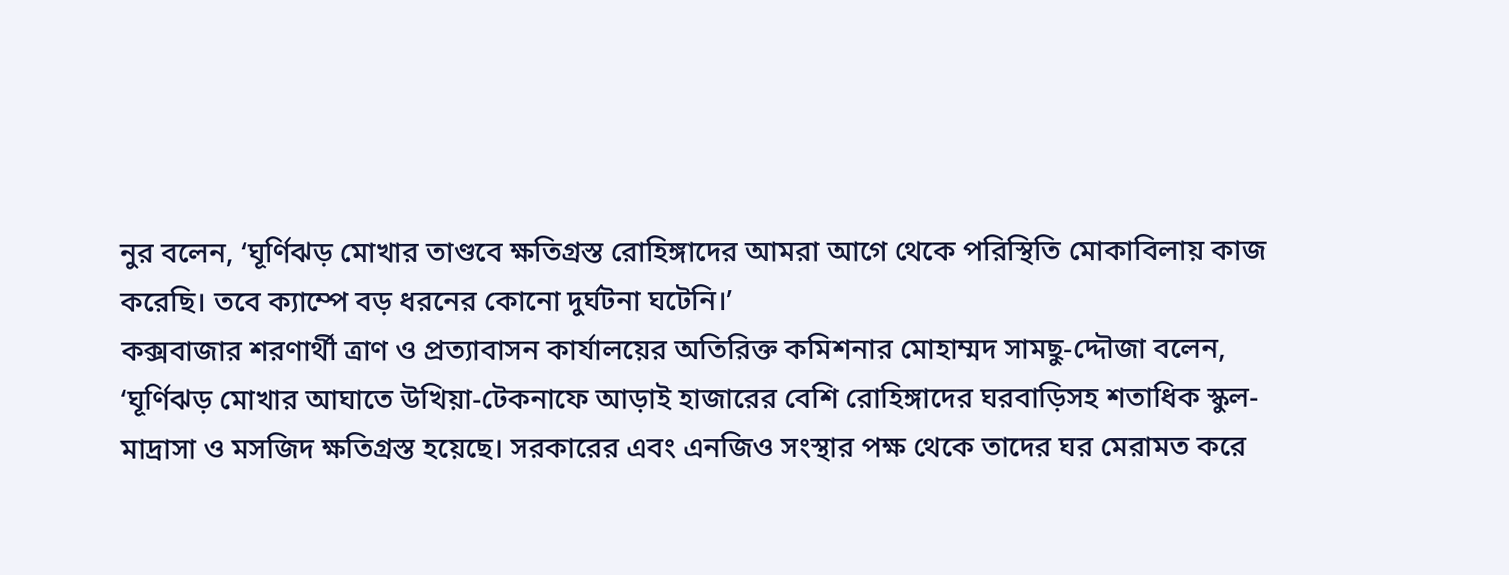নুর বলেন, ‘ঘূর্ণিঝড় মোখার তাণ্ডবে ক্ষতিগ্রস্ত রোহিঙ্গাদের আমরা আগে থেকে পরিস্থিতি মোকাবিলায় কাজ করেছি। তবে ক্যাম্পে বড় ধরনের কোনো দুর্ঘটনা ঘটেনি।’
কক্সবাজার শরণার্থী ত্রাণ ও প্রত্যাবাসন কার্যালয়ের অতিরিক্ত কমিশনার মোহাম্মদ সামছু-দ্দৌজা বলেন, ‘ঘূর্ণিঝড় মোখার আঘাতে উখিয়া-টেকনাফে আড়াই হাজারের বেশি রোহিঙ্গাদের ঘরবাড়িসহ শতাধিক স্কুল-মাদ্রাসা ও মসজিদ ক্ষতিগ্রস্ত হয়েছে। সরকারের এবং এনজিও সংস্থার পক্ষ থেকে তাদের ঘর মেরামত করে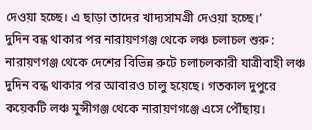দেওয়া হচ্ছে। এ ছাড়া তাদের খাদ্যসামগ্রী দেওয়া হচ্ছে।’
দুদিন বন্ধ থাকার পর নারায়ণগঞ্জ থেকে লঞ্চ চলাচল শুরু : নারায়ণগঞ্জ থেকে দেশের বিভিন্ন রুটে চলাচলকারী যাত্রীবাহী লঞ্চ দুদিন বন্ধ থাকার পর আবারও চালু হয়েছে। গতকাল দুপুরে কয়েকটি লঞ্চ মুন্সীগঞ্জ থেকে নারায়ণগঞ্জে এসে পৌঁছায়।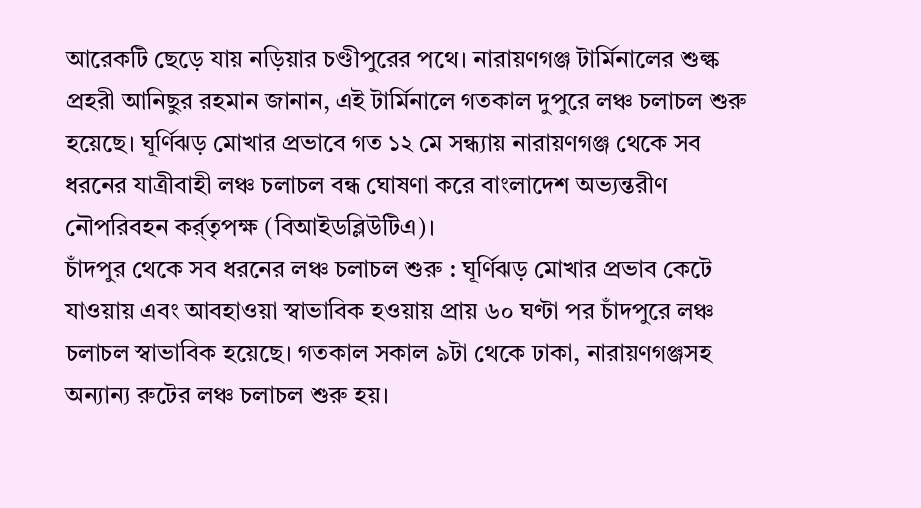আরেকটি ছেড়ে যায় নড়িয়ার চণ্ডীপুরের পথে। নারায়ণগঞ্জ টার্মিনালের শুল্ক প্রহরী আনিছুর রহমান জানান, এই টার্মিনালে গতকাল দুপুরে লঞ্চ চলাচল শুরু হয়েছে। ঘূর্ণিঝড় মোখার প্রভাবে গত ১২ মে সন্ধ্যায় নারায়ণগঞ্জ থেকে সব ধরনের যাত্রীবাহী লঞ্চ চলাচল বন্ধ ঘোষণা করে বাংলাদেশ অভ্যন্তরীণ নৌপরিবহন কর্র্তৃপক্ষ (বিআইডব্লিউটিএ)।
চাঁদপুর থেকে সব ধরনের লঞ্চ চলাচল শুরু : ঘূর্ণিঝড় মোখার প্রভাব কেটে যাওয়ায় এবং আবহাওয়া স্বাভাবিক হওয়ায় প্রায় ৬০ ঘণ্টা পর চাঁদপুরে লঞ্চ চলাচল স্বাভাবিক হয়েছে। গতকাল সকাল ৯টা থেকে ঢাকা, নারায়ণগঞ্জসহ অন্যান্য রুটের লঞ্চ চলাচল শুরু হয়।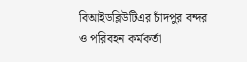বিআইডব্লিউটিএর চাঁদপুর বন্দর ও পরিবহন কর্মকর্তা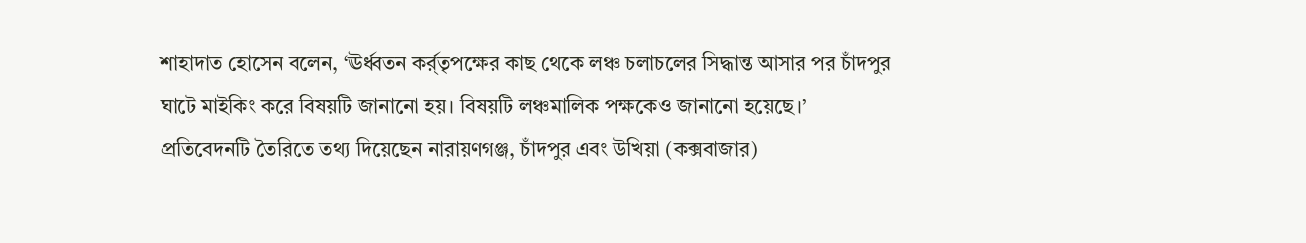শাহাদাত হোসেন বলেন, ‘ঊর্ধ্বতন কর্র্তৃপক্ষের কাছ থেকে লঞ্চ চলাচলের সিদ্ধান্ত আসার পর চাঁদপুর ঘাটে মাইকিং করে বিষয়টি জানানো হয়। বিষয়টি লঞ্চমালিক পক্ষকেও জানানো হয়েছে।’
প্রতিবেদনটি তৈরিতে তথ্য দিয়েছেন নারায়ণগঞ্জ, চাঁদপুর এবং উখিয়া (কক্সবাজার)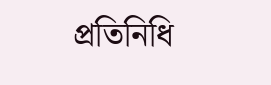প্রতিনিধি